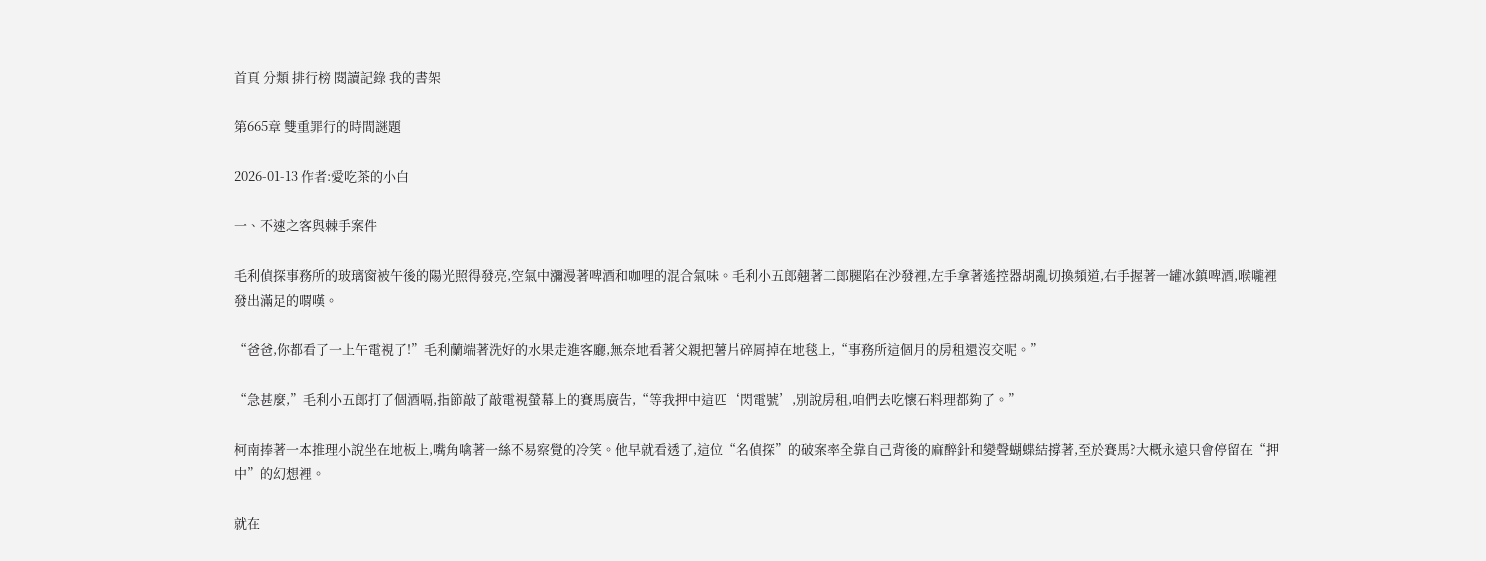首頁 分類 排行榜 閱讀記錄 我的書架

第665章 雙重罪行的時間謎題

2026-01-13 作者:愛吃茶的小白

一、不速之客與棘手案件

毛利偵探事務所的玻璃窗被午後的陽光照得發亮,空氣中瀰漫著啤酒和咖哩的混合氣味。毛利小五郎翹著二郎腿陷在沙發裡,左手拿著遙控器胡亂切換頻道,右手握著一罐冰鎮啤酒,喉嚨裡發出滿足的喟嘆。

“爸爸,你都看了一上午電視了!”毛利蘭端著洗好的水果走進客廳,無奈地看著父親把薯片碎屑掉在地毯上,“事務所這個月的房租還沒交呢。”

“急甚麼,”毛利小五郎打了個酒嗝,指節敲了敲電視螢幕上的賽馬廣告,“等我押中這匹‘閃電號’,別說房租,咱們去吃懷石料理都夠了。”

柯南捧著一本推理小說坐在地板上,嘴角噙著一絲不易察覺的冷笑。他早就看透了,這位“名偵探”的破案率全靠自己背後的麻醉針和變聲蝴蝶結撐著,至於賽馬?大概永遠只會停留在“押中”的幻想裡。

就在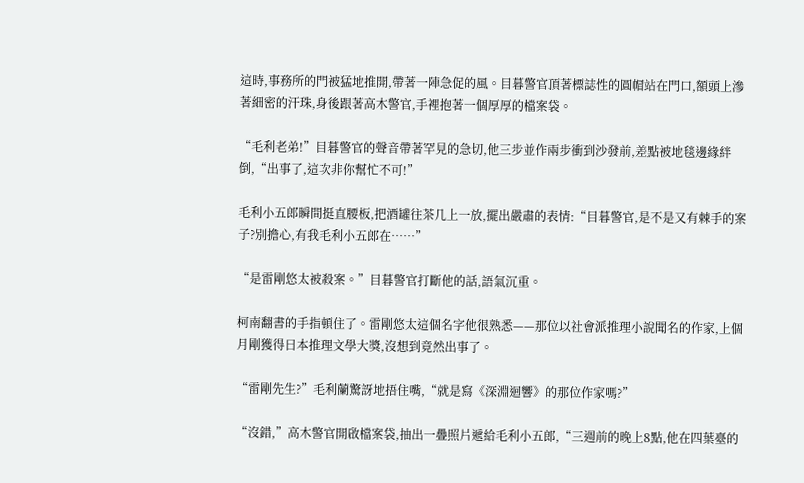這時,事務所的門被猛地推開,帶著一陣急促的風。目暮警官頂著標誌性的圓帽站在門口,額頭上滲著細密的汗珠,身後跟著高木警官,手裡抱著一個厚厚的檔案袋。

“毛利老弟!”目暮警官的聲音帶著罕見的急切,他三步並作兩步衝到沙發前,差點被地毯邊緣絆倒,“出事了,這次非你幫忙不可!”

毛利小五郎瞬間挺直腰板,把酒罐往茶几上一放,擺出嚴肅的表情:“目暮警官,是不是又有棘手的案子?別擔心,有我毛利小五郎在……”

“是雷剛悠太被殺案。”目暮警官打斷他的話,語氣沉重。

柯南翻書的手指頓住了。雷剛悠太這個名字他很熟悉——那位以社會派推理小說聞名的作家,上個月剛獲得日本推理文學大獎,沒想到竟然出事了。

“雷剛先生?”毛利蘭驚訝地捂住嘴,“就是寫《深淵迴響》的那位作家嗎?”

“沒錯,”高木警官開啟檔案袋,抽出一疊照片遞給毛利小五郎,“三週前的晚上8點,他在四葉臺的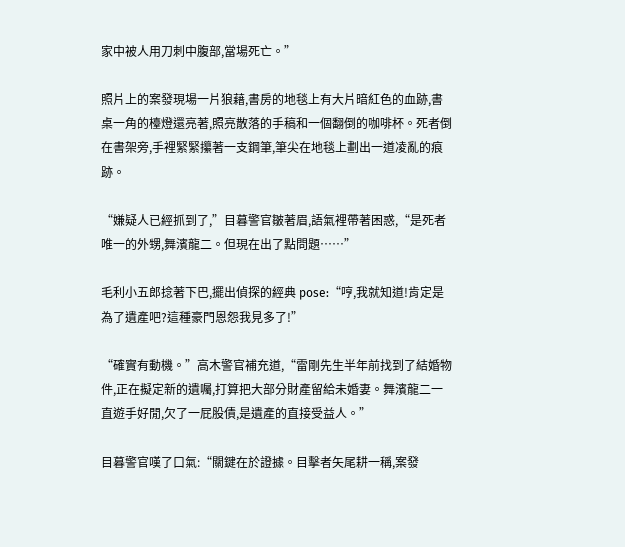家中被人用刀刺中腹部,當場死亡。”

照片上的案發現場一片狼藉,書房的地毯上有大片暗紅色的血跡,書桌一角的檯燈還亮著,照亮散落的手稿和一個翻倒的咖啡杯。死者倒在書架旁,手裡緊緊攥著一支鋼筆,筆尖在地毯上劃出一道凌亂的痕跡。

“嫌疑人已經抓到了,”目暮警官皺著眉,語氣裡帶著困惑,“是死者唯一的外甥,舞濱龍二。但現在出了點問題……”

毛利小五郎捻著下巴,擺出偵探的經典 pose:“哼,我就知道!肯定是為了遺產吧?這種豪門恩怨我見多了!”

“確實有動機。”高木警官補充道,“雷剛先生半年前找到了結婚物件,正在擬定新的遺囑,打算把大部分財產留給未婚妻。舞濱龍二一直遊手好閒,欠了一屁股債,是遺產的直接受益人。”

目暮警官嘆了口氣:“關鍵在於證據。目擊者矢尾耕一稱,案發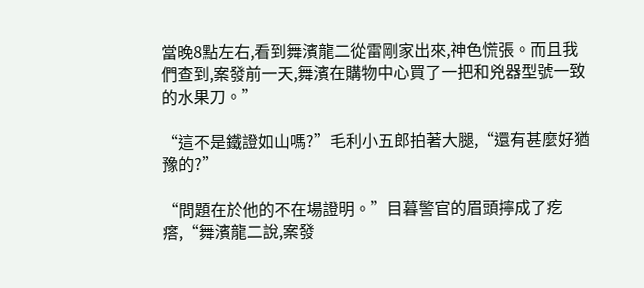當晚8點左右,看到舞濱龍二從雷剛家出來,神色慌張。而且我們查到,案發前一天,舞濱在購物中心買了一把和兇器型號一致的水果刀。”

“這不是鐵證如山嗎?”毛利小五郎拍著大腿,“還有甚麼好猶豫的?”

“問題在於他的不在場證明。”目暮警官的眉頭擰成了疙瘩,“舞濱龍二說,案發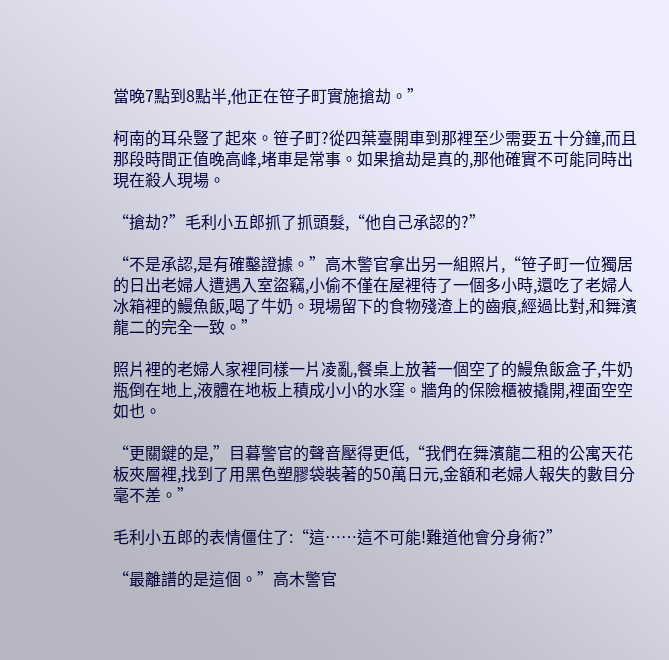當晚7點到8點半,他正在笹子町實施搶劫。”

柯南的耳朵豎了起來。笹子町?從四葉臺開車到那裡至少需要五十分鐘,而且那段時間正值晚高峰,堵車是常事。如果搶劫是真的,那他確實不可能同時出現在殺人現場。

“搶劫?”毛利小五郎抓了抓頭髮,“他自己承認的?”

“不是承認,是有確鑿證據。”高木警官拿出另一組照片,“笹子町一位獨居的日出老婦人遭遇入室盜竊,小偷不僅在屋裡待了一個多小時,還吃了老婦人冰箱裡的鰻魚飯,喝了牛奶。現場留下的食物殘渣上的齒痕,經過比對,和舞濱龍二的完全一致。”

照片裡的老婦人家裡同樣一片凌亂,餐桌上放著一個空了的鰻魚飯盒子,牛奶瓶倒在地上,液體在地板上積成小小的水窪。牆角的保險櫃被撬開,裡面空空如也。

“更關鍵的是,”目暮警官的聲音壓得更低,“我們在舞濱龍二租的公寓天花板夾層裡,找到了用黑色塑膠袋裝著的50萬日元,金額和老婦人報失的數目分毫不差。”

毛利小五郎的表情僵住了:“這……這不可能!難道他會分身術?”

“最離譜的是這個。”高木警官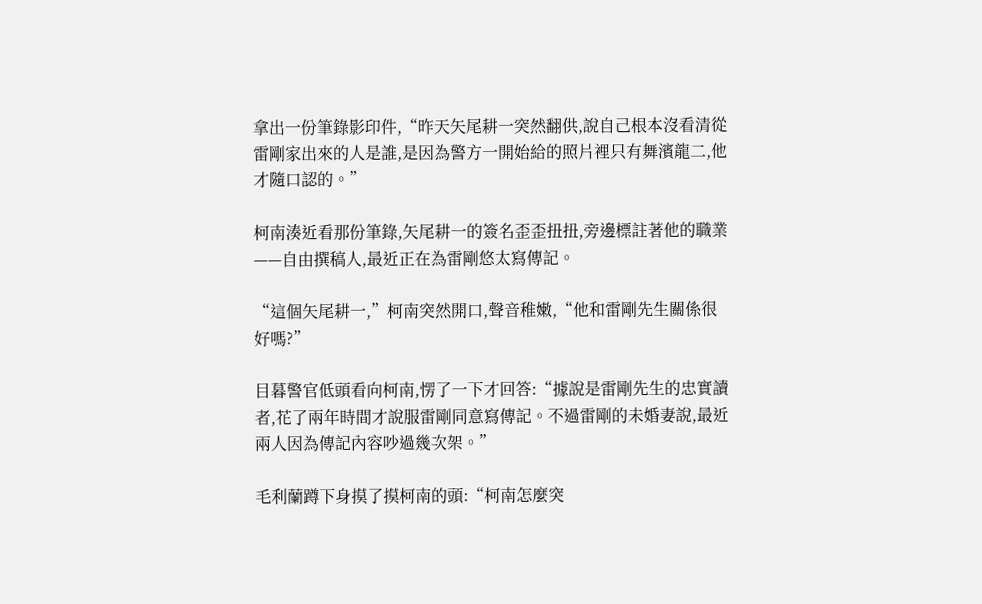拿出一份筆錄影印件,“昨天矢尾耕一突然翻供,說自己根本沒看清從雷剛家出來的人是誰,是因為警方一開始給的照片裡只有舞濱龍二,他才隨口認的。”

柯南湊近看那份筆錄,矢尾耕一的簽名歪歪扭扭,旁邊標註著他的職業——自由撰稿人,最近正在為雷剛悠太寫傳記。

“這個矢尾耕一,”柯南突然開口,聲音稚嫩,“他和雷剛先生關係很好嗎?”

目暮警官低頭看向柯南,愣了一下才回答:“據說是雷剛先生的忠實讀者,花了兩年時間才說服雷剛同意寫傳記。不過雷剛的未婚妻說,最近兩人因為傳記內容吵過幾次架。”

毛利蘭蹲下身摸了摸柯南的頭:“柯南怎麼突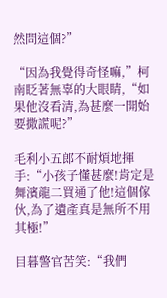然問這個?”

“因為我覺得奇怪嘛,”柯南眨著無辜的大眼睛,“如果他沒看清,為甚麼一開始要撒謊呢?”

毛利小五郎不耐煩地揮手:“小孩子懂甚麼!肯定是舞濱龍二買通了他!這個傢伙,為了遺產真是無所不用其極!”

目暮警官苦笑:“我們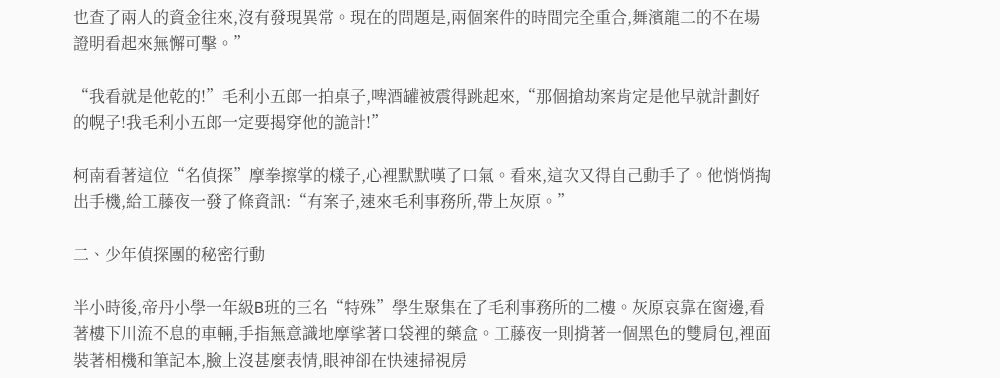也查了兩人的資金往來,沒有發現異常。現在的問題是,兩個案件的時間完全重合,舞濱龍二的不在場證明看起來無懈可擊。”

“我看就是他乾的!”毛利小五郎一拍桌子,啤酒罐被震得跳起來,“那個搶劫案肯定是他早就計劃好的幌子!我毛利小五郎一定要揭穿他的詭計!”

柯南看著這位“名偵探”摩拳擦掌的樣子,心裡默默嘆了口氣。看來,這次又得自己動手了。他悄悄掏出手機,給工藤夜一發了條資訊:“有案子,速來毛利事務所,帶上灰原。”

二、少年偵探團的秘密行動

半小時後,帝丹小學一年級B班的三名“特殊”學生聚集在了毛利事務所的二樓。灰原哀靠在窗邊,看著樓下川流不息的車輛,手指無意識地摩挲著口袋裡的藥盒。工藤夜一則揹著一個黑色的雙肩包,裡面裝著相機和筆記本,臉上沒甚麼表情,眼神卻在快速掃視房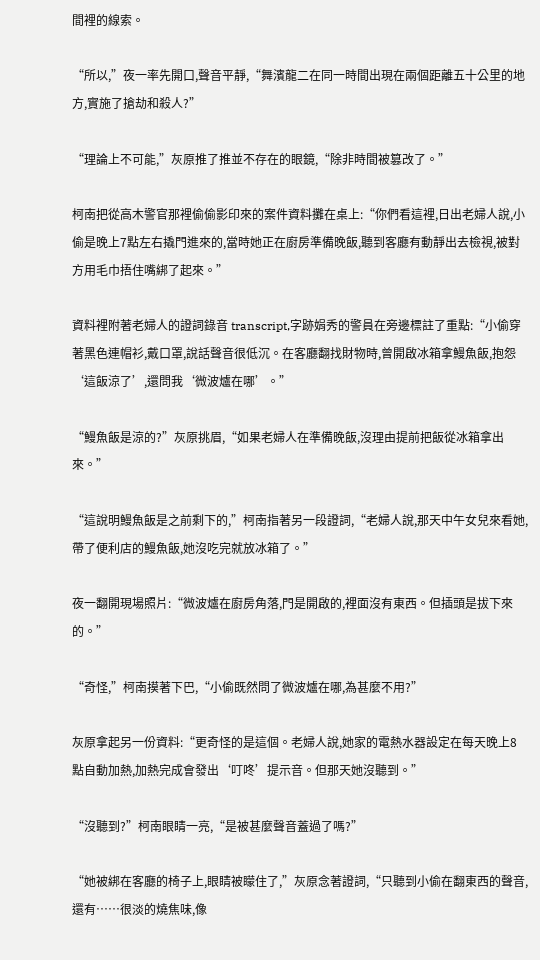間裡的線索。

“所以,”夜一率先開口,聲音平靜,“舞濱龍二在同一時間出現在兩個距離五十公里的地方,實施了搶劫和殺人?”

“理論上不可能,”灰原推了推並不存在的眼鏡,“除非時間被篡改了。”

柯南把從高木警官那裡偷偷影印來的案件資料攤在桌上:“你們看這裡,日出老婦人說,小偷是晚上7點左右撬門進來的,當時她正在廚房準備晚飯,聽到客廳有動靜出去檢視,被對方用毛巾捂住嘴綁了起來。”

資料裡附著老婦人的證詞錄音 transcript,字跡娟秀的警員在旁邊標註了重點:“小偷穿著黑色連帽衫,戴口罩,說話聲音很低沉。在客廳翻找財物時,曾開啟冰箱拿鰻魚飯,抱怨‘這飯涼了’,還問我‘微波爐在哪’。”

“鰻魚飯是涼的?”灰原挑眉,“如果老婦人在準備晚飯,沒理由提前把飯從冰箱拿出來。”

“這說明鰻魚飯是之前剩下的,”柯南指著另一段證詞,“老婦人說,那天中午女兒來看她,帶了便利店的鰻魚飯,她沒吃完就放冰箱了。”

夜一翻開現場照片:“微波爐在廚房角落,門是開啟的,裡面沒有東西。但插頭是拔下來的。”

“奇怪,”柯南摸著下巴,“小偷既然問了微波爐在哪,為甚麼不用?”

灰原拿起另一份資料:“更奇怪的是這個。老婦人說,她家的電熱水器設定在每天晚上8點自動加熱,加熱完成會發出‘叮咚’提示音。但那天她沒聽到。”

“沒聽到?”柯南眼睛一亮,“是被甚麼聲音蓋過了嗎?”

“她被綁在客廳的椅子上,眼睛被矇住了,”灰原念著證詞,“只聽到小偷在翻東西的聲音,還有……很淡的燒焦味,像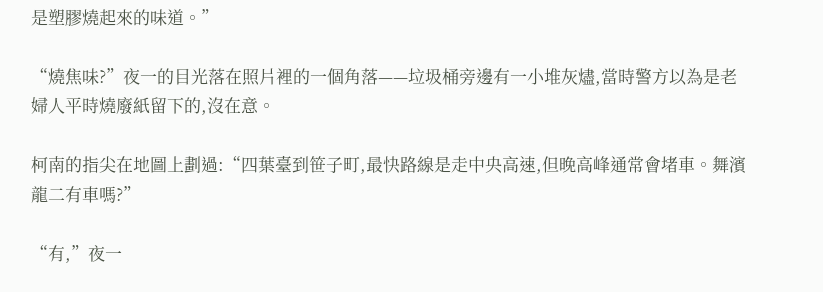是塑膠燒起來的味道。”

“燒焦味?”夜一的目光落在照片裡的一個角落——垃圾桶旁邊有一小堆灰燼,當時警方以為是老婦人平時燒廢紙留下的,沒在意。

柯南的指尖在地圖上劃過:“四葉臺到笹子町,最快路線是走中央高速,但晚高峰通常會堵車。舞濱龍二有車嗎?”

“有,”夜一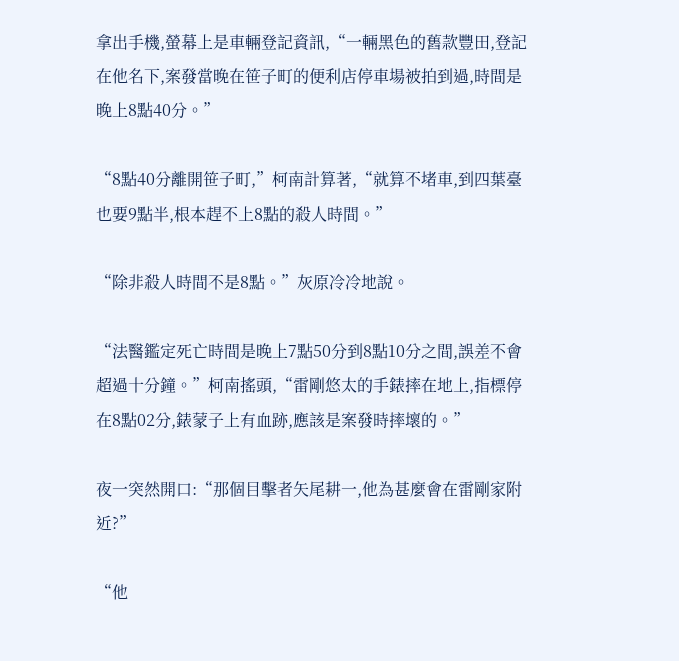拿出手機,螢幕上是車輛登記資訊,“一輛黑色的舊款豐田,登記在他名下,案發當晚在笹子町的便利店停車場被拍到過,時間是晚上8點40分。”

“8點40分離開笹子町,”柯南計算著,“就算不堵車,到四葉臺也要9點半,根本趕不上8點的殺人時間。”

“除非殺人時間不是8點。”灰原冷冷地說。

“法醫鑑定死亡時間是晚上7點50分到8點10分之間,誤差不會超過十分鐘。”柯南搖頭,“雷剛悠太的手錶摔在地上,指標停在8點02分,錶蒙子上有血跡,應該是案發時摔壞的。”

夜一突然開口:“那個目擊者矢尾耕一,他為甚麼會在雷剛家附近?”

“他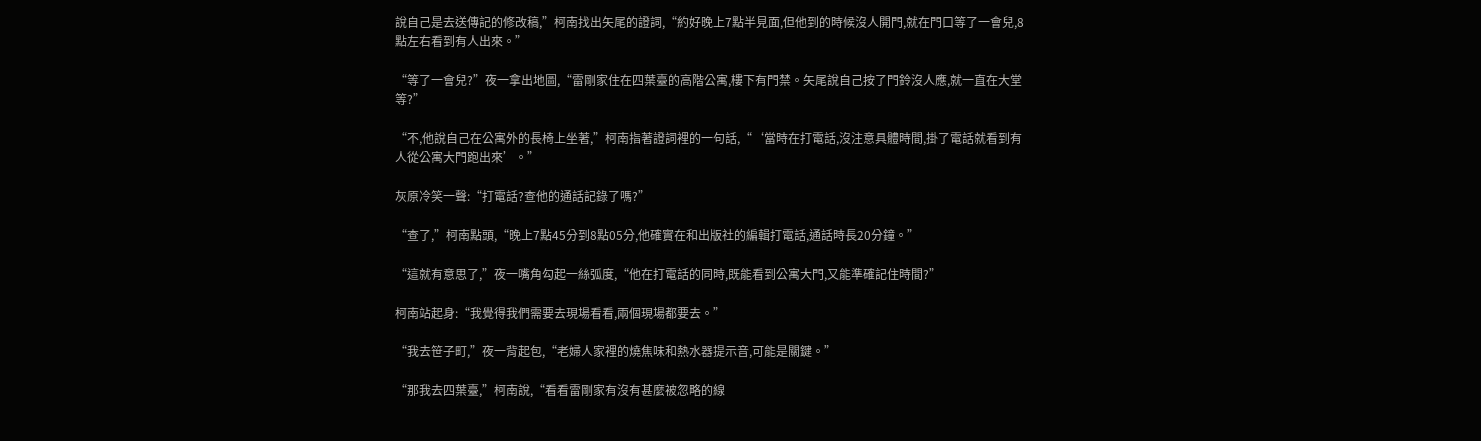說自己是去送傳記的修改稿,”柯南找出矢尾的證詞,“約好晚上7點半見面,但他到的時候沒人開門,就在門口等了一會兒,8點左右看到有人出來。”

“等了一會兒?”夜一拿出地圖,“雷剛家住在四葉臺的高階公寓,樓下有門禁。矢尾說自己按了門鈴沒人應,就一直在大堂等?”

“不,他說自己在公寓外的長椅上坐著,”柯南指著證詞裡的一句話,“‘當時在打電話,沒注意具體時間,掛了電話就看到有人從公寓大門跑出來’。”

灰原冷笑一聲:“打電話?查他的通話記錄了嗎?”

“查了,”柯南點頭,“晚上7點45分到8點05分,他確實在和出版社的編輯打電話,通話時長20分鐘。”

“這就有意思了,”夜一嘴角勾起一絲弧度,“他在打電話的同時,既能看到公寓大門,又能準確記住時間?”

柯南站起身:“我覺得我們需要去現場看看,兩個現場都要去。”

“我去笹子町,”夜一背起包,“老婦人家裡的燒焦味和熱水器提示音,可能是關鍵。”

“那我去四葉臺,”柯南說,“看看雷剛家有沒有甚麼被忽略的線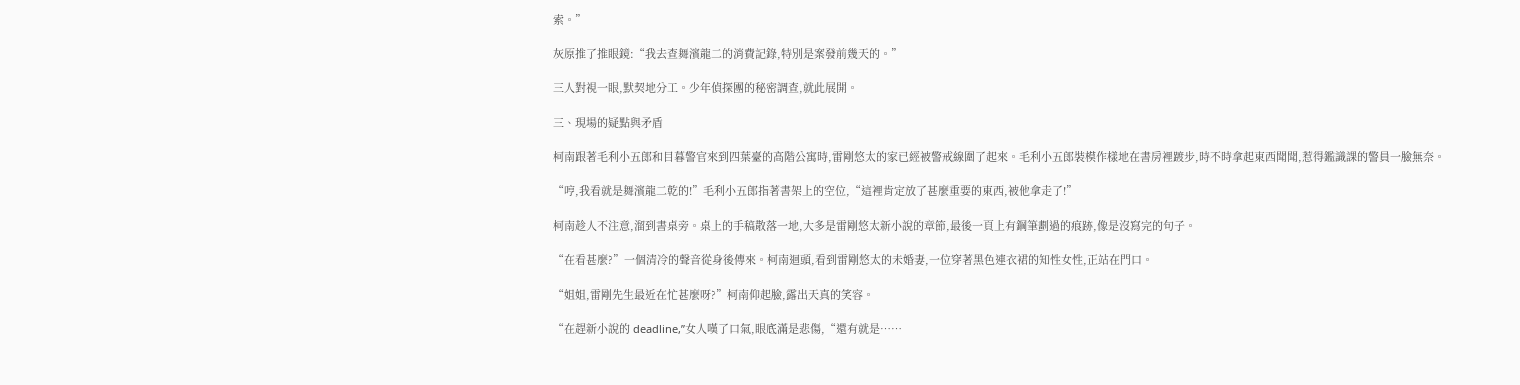索。”

灰原推了推眼鏡:“我去查舞濱龍二的消費記錄,特別是案發前幾天的。”

三人對視一眼,默契地分工。少年偵探團的秘密調查,就此展開。

三、現場的疑點與矛盾

柯南跟著毛利小五郎和目暮警官來到四葉臺的高階公寓時,雷剛悠太的家已經被警戒線圍了起來。毛利小五郎裝模作樣地在書房裡踱步,時不時拿起東西聞聞,惹得鑑識課的警員一臉無奈。

“哼,我看就是舞濱龍二乾的!”毛利小五郎指著書架上的空位,“這裡肯定放了甚麼重要的東西,被他拿走了!”

柯南趁人不注意,溜到書桌旁。桌上的手稿散落一地,大多是雷剛悠太新小說的章節,最後一頁上有鋼筆劃過的痕跡,像是沒寫完的句子。

“在看甚麼?”一個清冷的聲音從身後傳來。柯南迴頭,看到雷剛悠太的未婚妻,一位穿著黑色連衣裙的知性女性,正站在門口。

“姐姐,雷剛先生最近在忙甚麼呀?”柯南仰起臉,露出天真的笑容。

“在趕新小說的 deadline,”女人嘆了口氣,眼底滿是悲傷,“還有就是……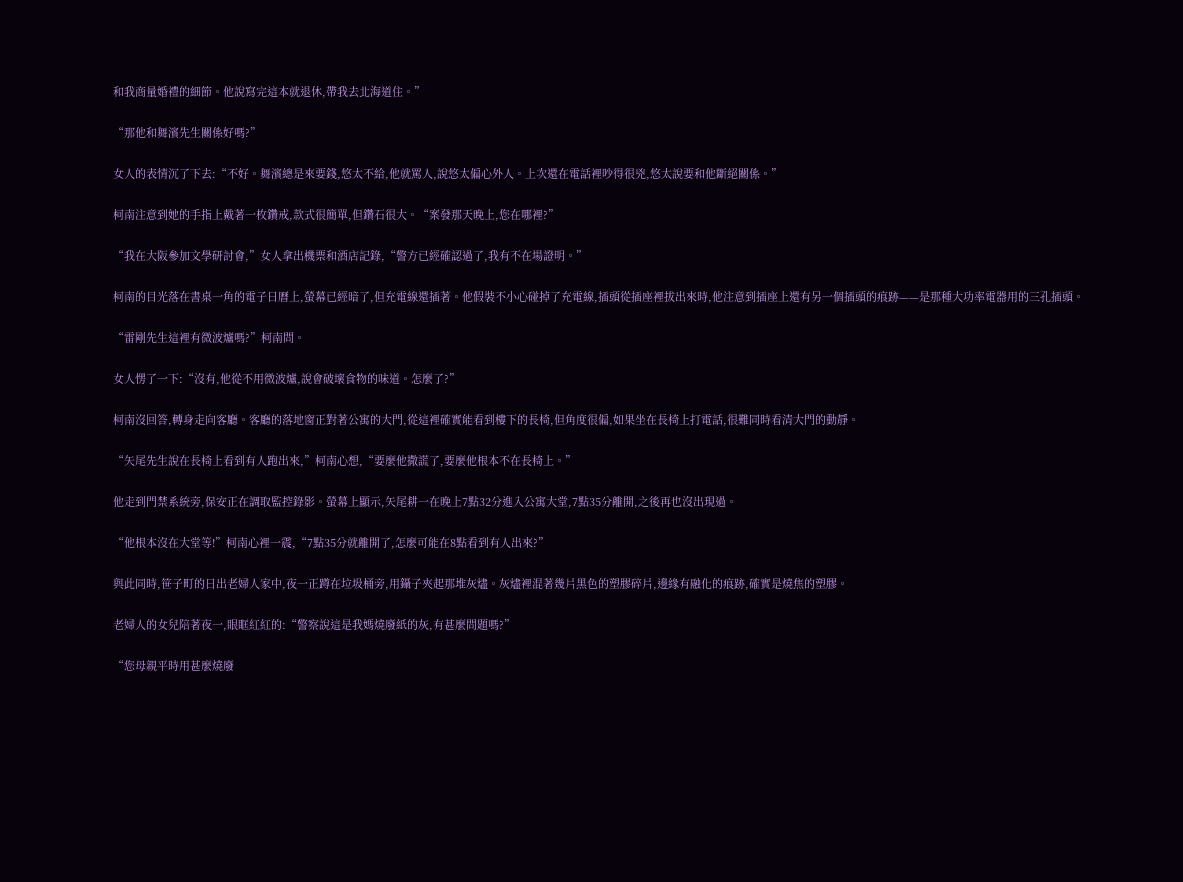和我商量婚禮的細節。他說寫完這本就退休,帶我去北海道住。”

“那他和舞濱先生關係好嗎?”

女人的表情沉了下去:“不好。舞濱總是來要錢,悠太不給,他就罵人,說悠太偏心外人。上次還在電話裡吵得很兇,悠太說要和他斷絕關係。”

柯南注意到她的手指上戴著一枚鑽戒,款式很簡單,但鑽石很大。“案發那天晚上,您在哪裡?”

“我在大阪參加文學研討會,”女人拿出機票和酒店記錄,“警方已經確認過了,我有不在場證明。”

柯南的目光落在書桌一角的電子日曆上,螢幕已經暗了,但充電線還插著。他假裝不小心碰掉了充電線,插頭從插座裡拔出來時,他注意到插座上還有另一個插頭的痕跡——是那種大功率電器用的三孔插頭。

“雷剛先生這裡有微波爐嗎?”柯南問。

女人愣了一下:“沒有,他從不用微波爐,說會破壞食物的味道。怎麼了?”

柯南沒回答,轉身走向客廳。客廳的落地窗正對著公寓的大門,從這裡確實能看到樓下的長椅,但角度很偏,如果坐在長椅上打電話,很難同時看清大門的動靜。

“矢尾先生說在長椅上看到有人跑出來,”柯南心想,“要麼他撒謊了,要麼他根本不在長椅上。”

他走到門禁系統旁,保安正在調取監控錄影。螢幕上顯示,矢尾耕一在晚上7點32分進入公寓大堂,7點35分離開,之後再也沒出現過。

“他根本沒在大堂等!”柯南心裡一震,“7點35分就離開了,怎麼可能在8點看到有人出來?”

與此同時,笹子町的日出老婦人家中,夜一正蹲在垃圾桶旁,用鑷子夾起那堆灰燼。灰燼裡混著幾片黑色的塑膠碎片,邊緣有融化的痕跡,確實是燒焦的塑膠。

老婦人的女兒陪著夜一,眼眶紅紅的:“警察說這是我媽燒廢紙的灰,有甚麼問題嗎?”

“您母親平時用甚麼燒廢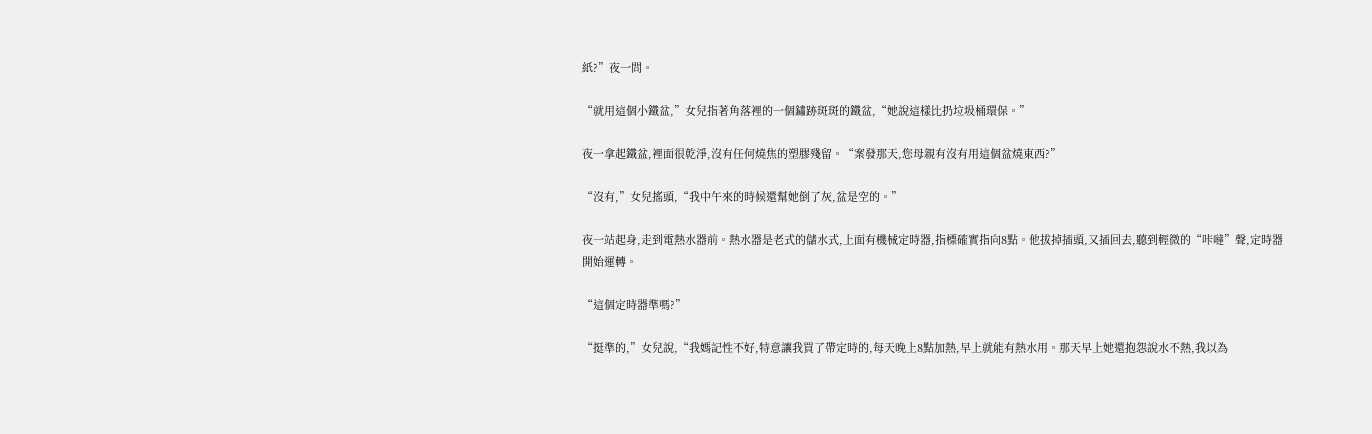紙?”夜一問。

“就用這個小鐵盆,”女兒指著角落裡的一個鏽跡斑斑的鐵盆,“她說這樣比扔垃圾桶環保。”

夜一拿起鐵盆,裡面很乾淨,沒有任何燒焦的塑膠殘留。“案發那天,您母親有沒有用這個盆燒東西?”

“沒有,”女兒搖頭,“我中午來的時候還幫她倒了灰,盆是空的。”

夜一站起身,走到電熱水器前。熱水器是老式的儲水式,上面有機械定時器,指標確實指向8點。他拔掉插頭,又插回去,聽到輕微的“咔噠”聲,定時器開始運轉。

“這個定時器準嗎?”

“挺準的,”女兒說,“我媽記性不好,特意讓我買了帶定時的,每天晚上8點加熱,早上就能有熱水用。那天早上她還抱怨說水不熱,我以為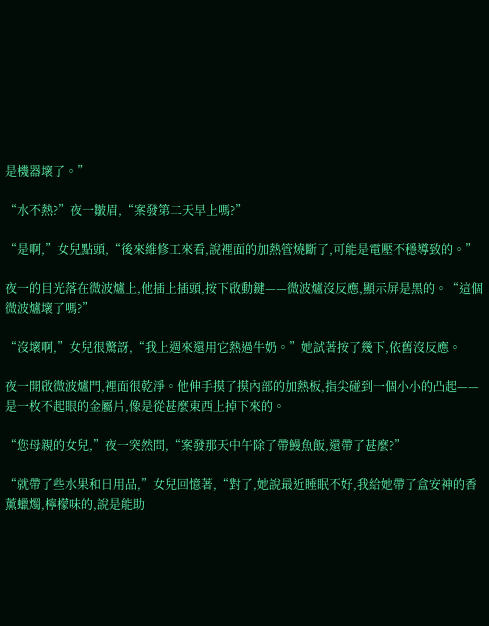是機器壞了。”

“水不熱?”夜一皺眉,“案發第二天早上嗎?”

“是啊,”女兒點頭,“後來維修工來看,說裡面的加熱管燒斷了,可能是電壓不穩導致的。”

夜一的目光落在微波爐上,他插上插頭,按下啟動鍵——微波爐沒反應,顯示屏是黑的。“這個微波爐壞了嗎?”

“沒壞啊,”女兒很驚訝,“我上週來還用它熱過牛奶。”她試著按了幾下,依舊沒反應。

夜一開啟微波爐門,裡面很乾淨。他伸手摸了摸內部的加熱板,指尖碰到一個小小的凸起——是一枚不起眼的金屬片,像是從甚麼東西上掉下來的。

“您母親的女兒,”夜一突然問,“案發那天中午除了帶鰻魚飯,還帶了甚麼?”

“就帶了些水果和日用品,”女兒回憶著,“對了,她說最近睡眠不好,我給她帶了盒安神的香薰蠟燭,檸檬味的,說是能助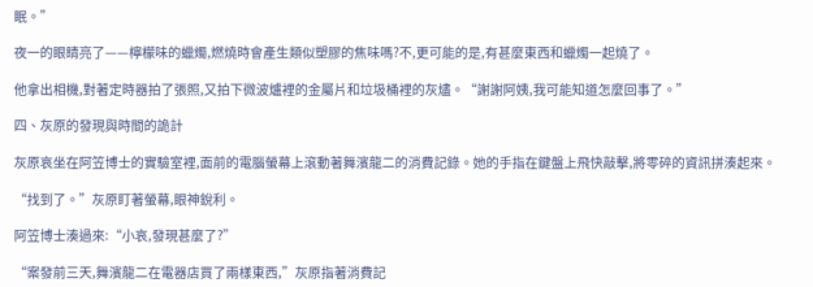眠。”

夜一的眼睛亮了——檸檬味的蠟燭,燃燒時會產生類似塑膠的焦味嗎?不,更可能的是,有甚麼東西和蠟燭一起燒了。

他拿出相機,對著定時器拍了張照,又拍下微波爐裡的金屬片和垃圾桶裡的灰燼。“謝謝阿姨,我可能知道怎麼回事了。”

四、灰原的發現與時間的詭計

灰原哀坐在阿笠博士的實驗室裡,面前的電腦螢幕上滾動著舞濱龍二的消費記錄。她的手指在鍵盤上飛快敲擊,將零碎的資訊拼湊起來。

“找到了。”灰原盯著螢幕,眼神銳利。

阿笠博士湊過來:“小哀,發現甚麼了?”

“案發前三天,舞濱龍二在電器店買了兩樣東西,”灰原指著消費記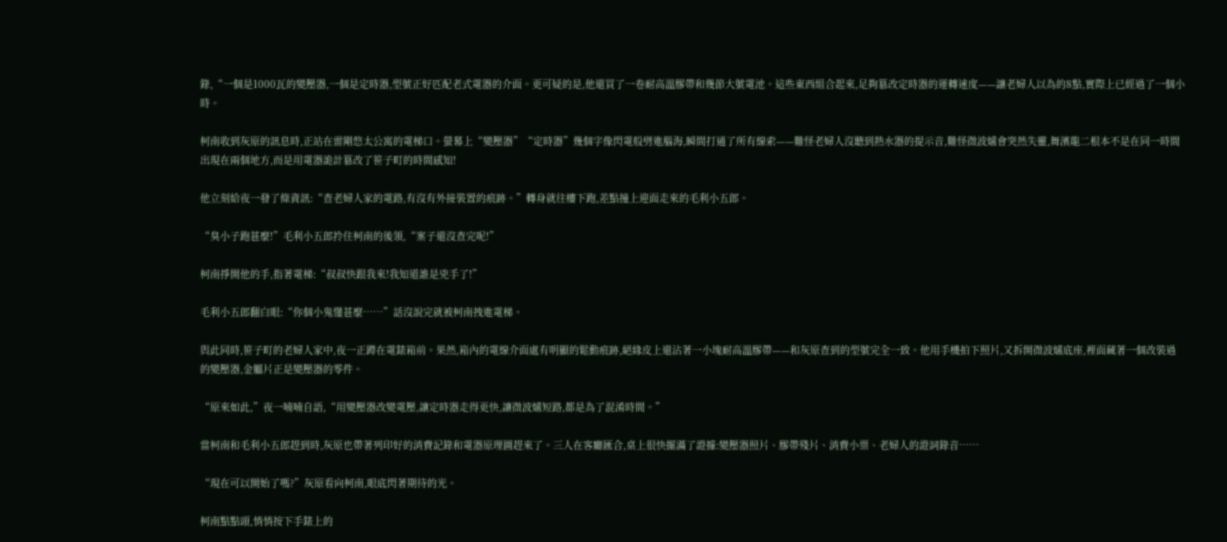錄,“一個是1000瓦的變壓器,一個是定時器,型號正好匹配老式電器的介面。更可疑的是,他還買了一卷耐高溫膠帶和幾節大號電池。這些東西組合起來,足夠篡改定時器的運轉速度——讓老婦人以為的8點,實際上已經過了一個小時。

柯南收到灰原的訊息時,正站在雷剛悠太公寓的電梯口。螢幕上“變壓器”“定時器”幾個字像閃電般劈進腦海,瞬間打通了所有線索——難怪老婦人沒聽到熱水器的提示音,難怪微波爐會突然失靈,舞濱龍二根本不是在同一時間出現在兩個地方,而是用電器詭計篡改了笹子町的時間感知!

他立刻給夜一發了條資訊:“查老婦人家的電路,有沒有外接裝置的痕跡。”轉身就往樓下跑,差點撞上迎面走來的毛利小五郎。

“臭小子跑甚麼!”毛利小五郎拎住柯南的後領,“案子還沒查完呢!”

柯南掙開他的手,指著電梯:“叔叔快跟我來!我知道誰是兇手了!”

毛利小五郎翻白眼:“你個小鬼懂甚麼……”話沒說完就被柯南拽進電梯。

與此同時,笹子町的老婦人家中,夜一正蹲在電錶箱前。果然,箱內的電線介面處有明顯的鬆動痕跡,絕緣皮上還沾著一小塊耐高溫膠帶——和灰原查到的型號完全一致。他用手機拍下照片,又拆開微波爐底座,裡面藏著一個改裝過的變壓器,金屬片正是變壓器的零件。

“原來如此,”夜一喃喃自語,“用變壓器改變電壓,讓定時器走得更快,讓微波爐短路,都是為了混淆時間。”

當柯南和毛利小五郎趕到時,灰原也帶著列印好的消費記錄和電器原理圖趕來了。三人在客廳匯合,桌上很快擺滿了證據:變壓器照片、膠帶殘片、消費小票、老婦人的證詞錄音……

“現在可以開始了嗎?”灰原看向柯南,眼底閃著期待的光。

柯南點點頭,悄悄按下手錶上的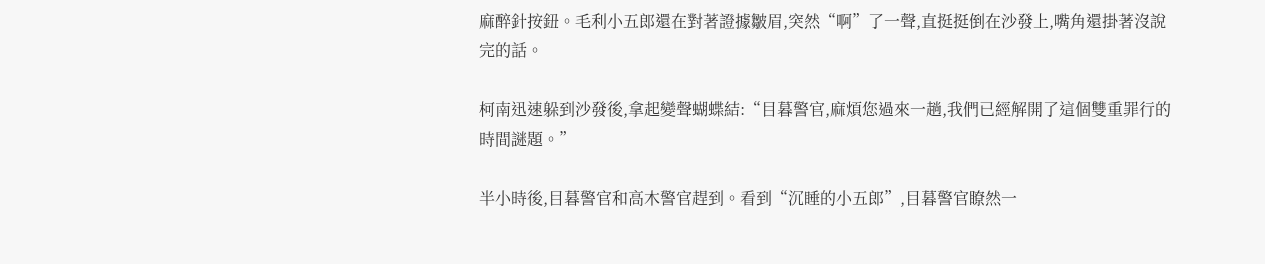麻醉針按鈕。毛利小五郎還在對著證據皺眉,突然“啊”了一聲,直挺挺倒在沙發上,嘴角還掛著沒說完的話。

柯南迅速躲到沙發後,拿起變聲蝴蝶結:“目暮警官,麻煩您過來一趟,我們已經解開了這個雙重罪行的時間謎題。”

半小時後,目暮警官和高木警官趕到。看到“沉睡的小五郎”,目暮警官瞭然一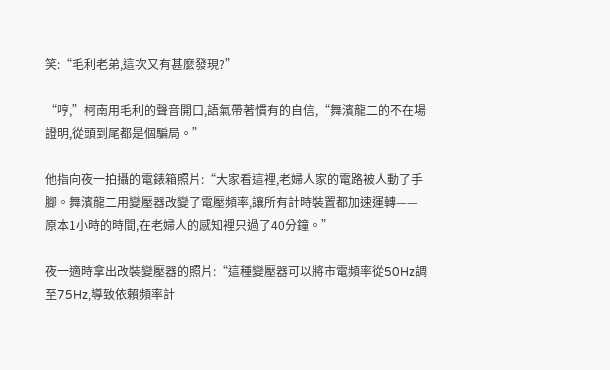笑:“毛利老弟,這次又有甚麼發現?”

“哼,”柯南用毛利的聲音開口,語氣帶著慣有的自信,“舞濱龍二的不在場證明,從頭到尾都是個騙局。”

他指向夜一拍攝的電錶箱照片:“大家看這裡,老婦人家的電路被人動了手腳。舞濱龍二用變壓器改變了電壓頻率,讓所有計時裝置都加速運轉——原本1小時的時間,在老婦人的感知裡只過了40分鐘。”

夜一適時拿出改裝變壓器的照片:“這種變壓器可以將市電頻率從50Hz調至75Hz,導致依賴頻率計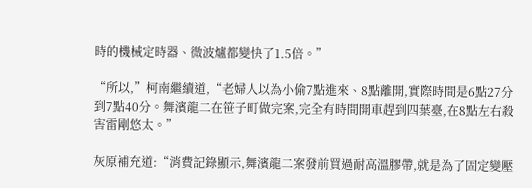時的機械定時器、微波爐都變快了1.5倍。”

“所以,”柯南繼續道,“老婦人以為小偷7點進來、8點離開,實際時間是6點27分到7點40分。舞濱龍二在笹子町做完案,完全有時間開車趕到四葉臺,在8點左右殺害雷剛悠太。”

灰原補充道:“消費記錄顯示,舞濱龍二案發前買過耐高溫膠帶,就是為了固定變壓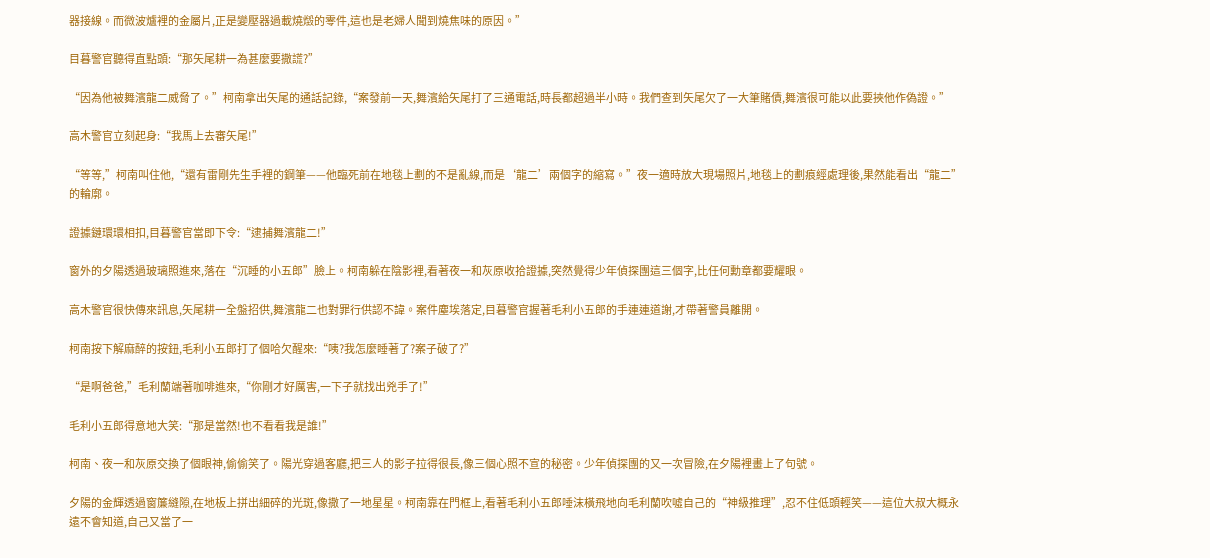器接線。而微波爐裡的金屬片,正是變壓器過載燒燬的零件,這也是老婦人聞到燒焦味的原因。”

目暮警官聽得直點頭:“那矢尾耕一為甚麼要撒謊?”

“因為他被舞濱龍二威脅了。”柯南拿出矢尾的通話記錄,“案發前一天,舞濱給矢尾打了三通電話,時長都超過半小時。我們查到矢尾欠了一大筆賭債,舞濱很可能以此要挾他作偽證。”

高木警官立刻起身:“我馬上去審矢尾!”

“等等,”柯南叫住他,“還有雷剛先生手裡的鋼筆——他臨死前在地毯上劃的不是亂線,而是‘龍二’兩個字的縮寫。”夜一適時放大現場照片,地毯上的劃痕經處理後,果然能看出“龍二”的輪廓。

證據鏈環環相扣,目暮警官當即下令:“逮捕舞濱龍二!”

窗外的夕陽透過玻璃照進來,落在“沉睡的小五郎”臉上。柯南躲在陰影裡,看著夜一和灰原收拾證據,突然覺得少年偵探團這三個字,比任何勳章都要耀眼。

高木警官很快傳來訊息,矢尾耕一全盤招供,舞濱龍二也對罪行供認不諱。案件塵埃落定,目暮警官握著毛利小五郎的手連連道謝,才帶著警員離開。

柯南按下解麻醉的按鈕,毛利小五郎打了個哈欠醒來:“咦?我怎麼睡著了?案子破了?”

“是啊爸爸,”毛利蘭端著咖啡進來,“你剛才好厲害,一下子就找出兇手了!”

毛利小五郎得意地大笑:“那是當然!也不看看我是誰!”

柯南、夜一和灰原交換了個眼神,偷偷笑了。陽光穿過客廳,把三人的影子拉得很長,像三個心照不宣的秘密。少年偵探團的又一次冒險,在夕陽裡畫上了句號。

夕陽的金輝透過窗簾縫隙,在地板上拼出細碎的光斑,像撒了一地星星。柯南靠在門框上,看著毛利小五郎唾沫橫飛地向毛利蘭吹噓自己的“神級推理”,忍不住低頭輕笑——這位大叔大概永遠不會知道,自己又當了一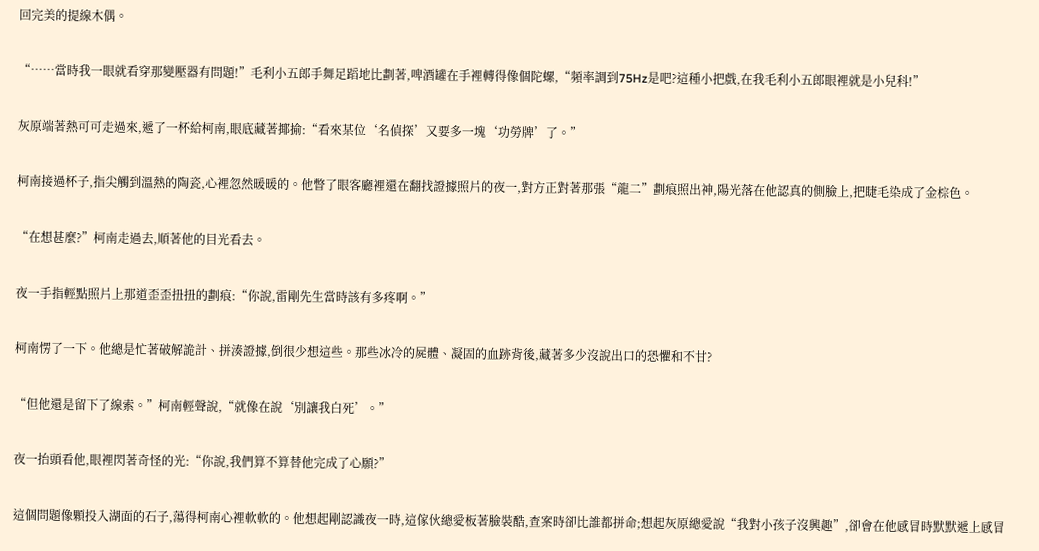回完美的提線木偶。

“……當時我一眼就看穿那變壓器有問題!”毛利小五郎手舞足蹈地比劃著,啤酒罐在手裡轉得像個陀螺,“頻率調到75Hz是吧?這種小把戲,在我毛利小五郎眼裡就是小兒科!”

灰原端著熱可可走過來,遞了一杯給柯南,眼底藏著揶揄:“看來某位‘名偵探’又要多一塊‘功勞牌’了。”

柯南接過杯子,指尖觸到溫熱的陶瓷,心裡忽然暖暖的。他瞥了眼客廳裡還在翻找證據照片的夜一,對方正對著那張“龍二”劃痕照出神,陽光落在他認真的側臉上,把睫毛染成了金棕色。

“在想甚麼?”柯南走過去,順著他的目光看去。

夜一手指輕點照片上那道歪歪扭扭的劃痕:“你說,雷剛先生當時該有多疼啊。”

柯南愣了一下。他總是忙著破解詭計、拼湊證據,倒很少想這些。那些冰冷的屍體、凝固的血跡背後,藏著多少沒說出口的恐懼和不甘?

“但他還是留下了線索。”柯南輕聲說,“就像在說‘別讓我白死’。”

夜一抬頭看他,眼裡閃著奇怪的光:“你說,我們算不算替他完成了心願?”

這個問題像顆投入湖面的石子,蕩得柯南心裡軟軟的。他想起剛認識夜一時,這傢伙總愛板著臉裝酷,查案時卻比誰都拼命;想起灰原總愛說“我對小孩子沒興趣”,卻會在他感冒時默默遞上感冒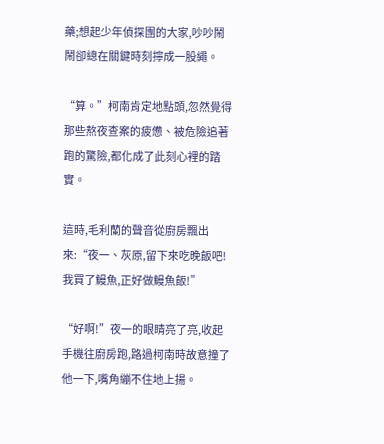藥;想起少年偵探團的大家,吵吵鬧鬧卻總在關鍵時刻擰成一股繩。

“算。”柯南肯定地點頭,忽然覺得那些熬夜查案的疲憊、被危險追著跑的驚險,都化成了此刻心裡的踏實。

這時,毛利蘭的聲音從廚房飄出來:“夜一、灰原,留下來吃晚飯吧!我買了鰻魚,正好做鰻魚飯!”

“好啊!”夜一的眼睛亮了亮,收起手機往廚房跑,路過柯南時故意撞了他一下,嘴角繃不住地上揚。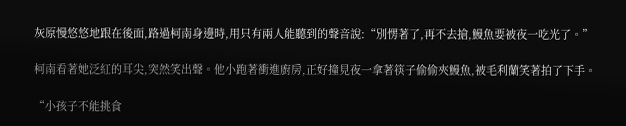灰原慢悠悠地跟在後面,路過柯南身邊時,用只有兩人能聽到的聲音說:“別愣著了,再不去搶,鰻魚要被夜一吃光了。”

柯南看著她泛紅的耳尖,突然笑出聲。他小跑著衝進廚房,正好撞見夜一拿著筷子偷偷夾鰻魚,被毛利蘭笑著拍了下手。

“小孩子不能挑食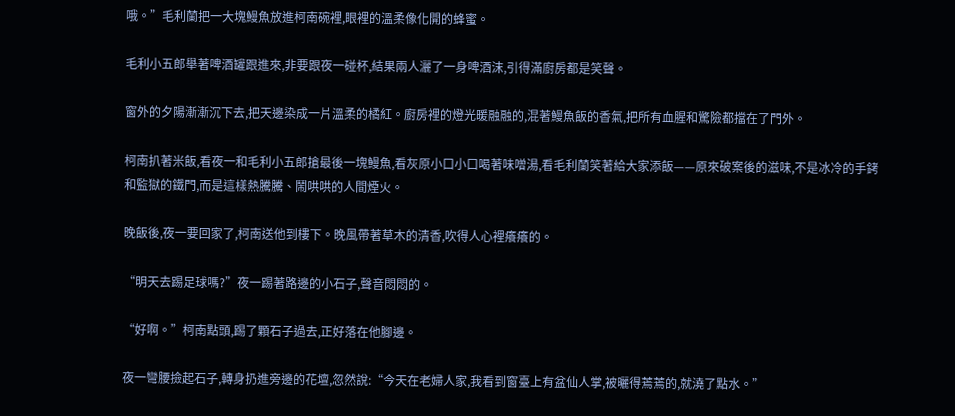哦。”毛利蘭把一大塊鰻魚放進柯南碗裡,眼裡的溫柔像化開的蜂蜜。

毛利小五郎舉著啤酒罐跟進來,非要跟夜一碰杯,結果兩人灑了一身啤酒沫,引得滿廚房都是笑聲。

窗外的夕陽漸漸沉下去,把天邊染成一片溫柔的橘紅。廚房裡的燈光暖融融的,混著鰻魚飯的香氣,把所有血腥和驚險都擋在了門外。

柯南扒著米飯,看夜一和毛利小五郎搶最後一塊鰻魚,看灰原小口小口喝著味噌湯,看毛利蘭笑著給大家添飯——原來破案後的滋味,不是冰冷的手銬和監獄的鐵門,而是這樣熱騰騰、鬧哄哄的人間煙火。

晚飯後,夜一要回家了,柯南送他到樓下。晚風帶著草木的清香,吹得人心裡癢癢的。

“明天去踢足球嗎?”夜一踢著路邊的小石子,聲音悶悶的。

“好啊。”柯南點頭,踢了顆石子過去,正好落在他腳邊。

夜一彎腰撿起石子,轉身扔進旁邊的花壇,忽然說:“今天在老婦人家,我看到窗臺上有盆仙人掌,被曬得蔫蔫的,就澆了點水。”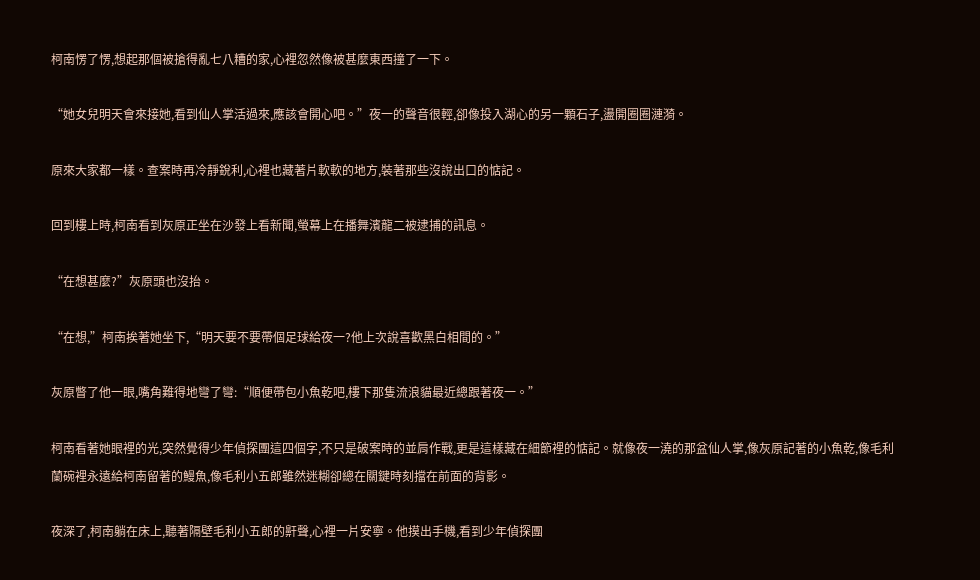柯南愣了愣,想起那個被搶得亂七八糟的家,心裡忽然像被甚麼東西撞了一下。

“她女兒明天會來接她,看到仙人掌活過來,應該會開心吧。”夜一的聲音很輕,卻像投入湖心的另一顆石子,盪開圈圈漣漪。

原來大家都一樣。查案時再冷靜銳利,心裡也藏著片軟軟的地方,裝著那些沒說出口的惦記。

回到樓上時,柯南看到灰原正坐在沙發上看新聞,螢幕上在播舞濱龍二被逮捕的訊息。

“在想甚麼?”灰原頭也沒抬。

“在想,”柯南挨著她坐下,“明天要不要帶個足球給夜一?他上次說喜歡黑白相間的。”

灰原瞥了他一眼,嘴角難得地彎了彎:“順便帶包小魚乾吧,樓下那隻流浪貓最近總跟著夜一。”

柯南看著她眼裡的光,突然覺得少年偵探團這四個字,不只是破案時的並肩作戰,更是這樣藏在細節裡的惦記。就像夜一澆的那盆仙人掌,像灰原記著的小魚乾,像毛利蘭碗裡永遠給柯南留著的鰻魚,像毛利小五郎雖然迷糊卻總在關鍵時刻擋在前面的背影。

夜深了,柯南躺在床上,聽著隔壁毛利小五郎的鼾聲,心裡一片安寧。他摸出手機,看到少年偵探團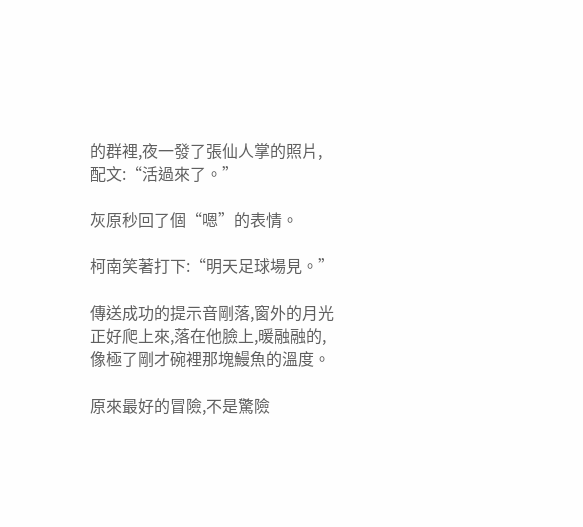的群裡,夜一發了張仙人掌的照片,配文:“活過來了。”

灰原秒回了個“嗯”的表情。

柯南笑著打下:“明天足球場見。”

傳送成功的提示音剛落,窗外的月光正好爬上來,落在他臉上,暖融融的,像極了剛才碗裡那塊鰻魚的溫度。

原來最好的冒險,不是驚險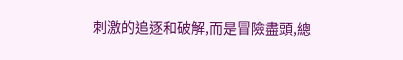刺激的追逐和破解,而是冒險盡頭,總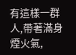有這樣一群人,帶著滿身煙火氣,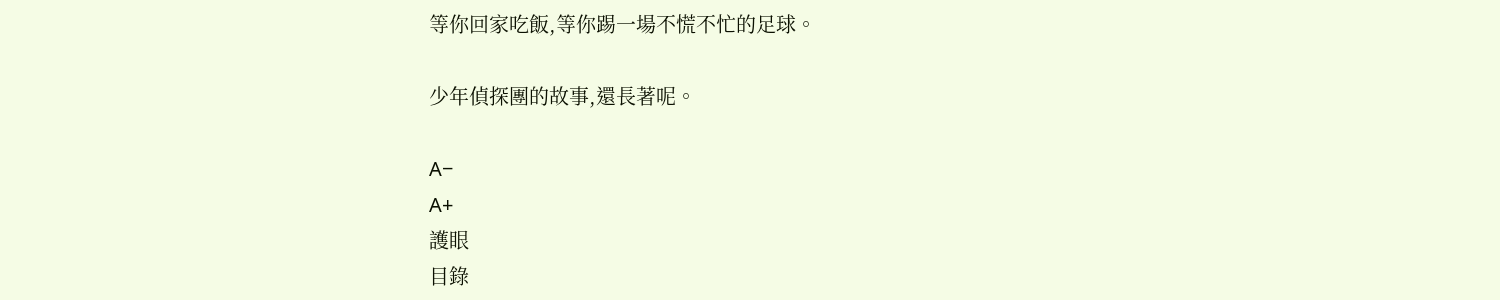等你回家吃飯,等你踢一場不慌不忙的足球。

少年偵探團的故事,還長著呢。

A−
A+
護眼
目錄